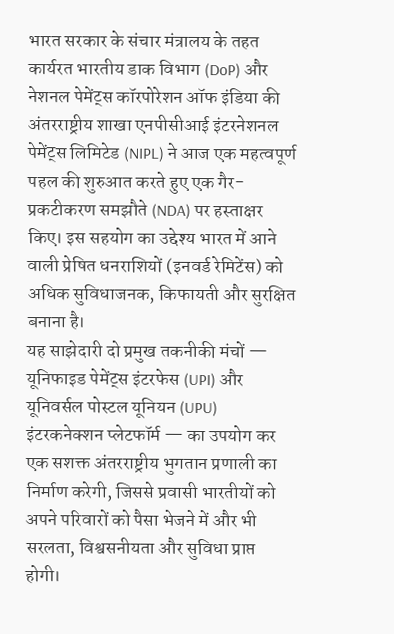भारत सरकार के संचार मंत्रालय के तहत कार्यरत भारतीय डाक विभाग (DoP) और नेशनल पेमेंट्स कॉरपोरेशन ऑफ इंडिया की अंतरराष्ट्रीय शाखा एनपीसीआई इंटरनेशनल पेमेंट्स लिमिटेड (NIPL) ने आज एक महत्वपूर्ण पहल की शुरुआत करते हुए एक गैर-प्रकटीकरण समझौते (NDA) पर हस्ताक्षर किए। इस सहयोग का उद्देश्य भारत में आने वाली प्रेषित धनराशियों (इनवर्ड रेमिटेंस) को अधिक सुविधाजनक, किफायती और सुरक्षित बनाना है।
यह साझेदारी दो प्रमुख तकनीकी मंचों — यूनिफाइड पेमेंट्स इंटरफेस (UPI) और यूनिवर्सल पोस्टल यूनियन (UPU) इंटरकनेक्शन प्लेटफॉर्म — का उपयोग कर एक सशक्त अंतरराष्ट्रीय भुगतान प्रणाली का निर्माण करेगी, जिससे प्रवासी भारतीयों को अपने परिवारों को पैसा भेजने में और भी सरलता, विश्वसनीयता और सुविधा प्राप्त होगी।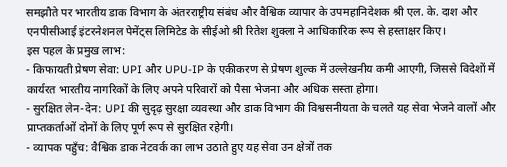समझौते पर भारतीय डाक विभाग के अंतरराष्ट्रीय संबंध और वैश्विक व्यापार के उपमहानिदेशक श्री एल. के. दाश और एनपीसीआई इंटरनेशनल पेमेंट्स लिमिटेड के सीईओ श्री रितेश शुक्ला ने आधिकारिक रूप से हस्ताक्षर किए।
इस पहल के प्रमुख लाभ:
- किफायती प्रेषण सेवा: UPI और UPU-IP के एकीकरण से प्रेषण शुल्क में उल्लेखनीय कमी आएगी, जिससे विदेशों में कार्यरत भारतीय नागरिकों के लिए अपने परिवारों को पैसा भेजना और अधिक सस्ता होगा।
- सुरक्षित लेन-देन: UPI की सुदृढ़ सुरक्षा व्यवस्था और डाक विभाग की विश्वसनीयता के चलते यह सेवा भेजने वालों और प्राप्तकर्ताओं दोनों के लिए पूर्ण रूप से सुरक्षित रहेगी।
- व्यापक पहुँच: वैश्विक डाक नेटवर्क का लाभ उठाते हुए यह सेवा उन क्षेत्रों तक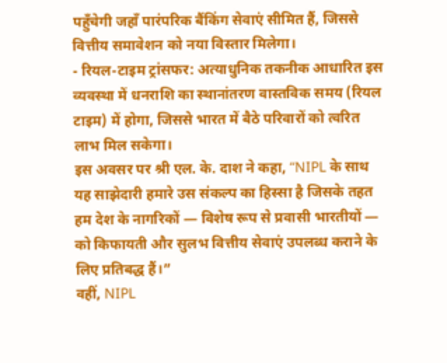पहुँचेगी जहाँ पारंपरिक बैंकिंग सेवाएं सीमित हैं, जिससे वित्तीय समावेशन को नया विस्तार मिलेगा।
- रियल-टाइम ट्रांसफर: अत्याधुनिक तकनीक आधारित इस व्यवस्था में धनराशि का स्थानांतरण वास्तविक समय (रियल टाइम) में होगा, जिससे भारत में बैठे परिवारों को त्वरित लाभ मिल सकेगा।
इस अवसर पर श्री एल. के. दाश ने कहा, “NIPL के साथ यह साझेदारी हमारे उस संकल्प का हिस्सा है जिसके तहत हम देश के नागरिकों — विशेष रूप से प्रवासी भारतीयों — को किफायती और सुलभ वित्तीय सेवाएं उपलब्ध कराने के लिए प्रतिबद्ध हैं।”
वहीं, NIPL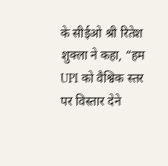के सीईओ श्री रितेश शुक्ला ने कहा, “हम UPI को वैश्विक स्तर पर विस्तार देने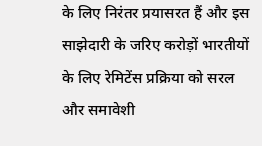के लिए निरंतर प्रयासरत हैं और इस साझेदारी के जरिए करोड़ों भारतीयों के लिए रेमिटेंस प्रक्रिया को सरल और समावेशी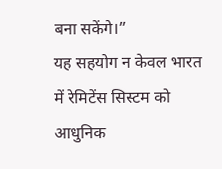बना सकेंगे।”
यह सहयोग न केवल भारत में रेमिटेंस सिस्टम को आधुनिक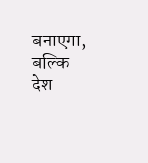बनाएगा, बल्कि देश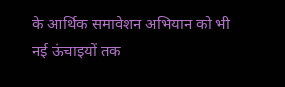के आर्थिक समावेशन अभियान को भी नई ऊंचाइयों तक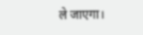ले जाएगा।